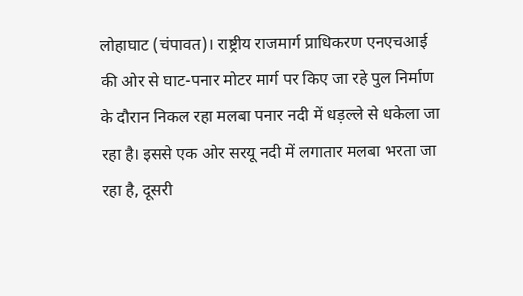लोहाघाट (चंपावत)। राष्ट्रीय राजमार्ग प्राधिकरण एनएचआई की ओर से घाट-पनार मोटर मार्ग पर किए जा रहे पुल निर्माण के दौरान निकल रहा मलबा पनार नदी में धड़ल्ले से धकेला जा रहा है। इससे एक ओर सरयू नदी में लगातार मलबा भरता जा रहा है, दूसरी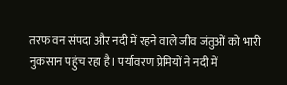तरफ वन संपदा और नदी में रहने वाले जीव जंतुओं को भारी नुकसान पहुंच रहा है। पर्यावरण प्रेमियों ने नदी में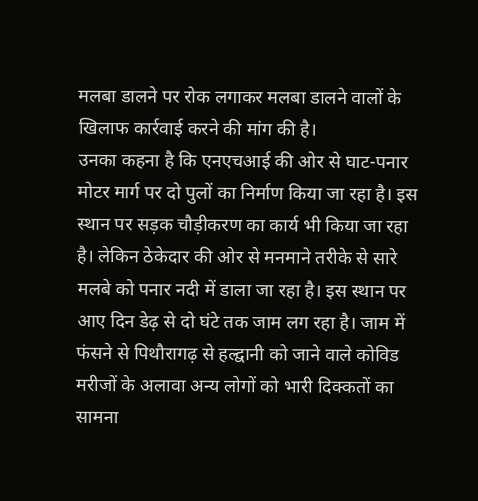मलबा डालने पर रोक लगाकर मलबा डालने वालों के खिलाफ कार्रवाई करने की मांग की है।
उनका कहना है कि एनएचआई की ओर से घाट-पनार मोटर मार्ग पर दो पुलों का निर्माण किया जा रहा है। इस स्थान पर सड़क चौड़ीकरण का कार्य भी किया जा रहा है। लेकिन ठेकेदार की ओर से मनमाने तरीके से सारे मलबे को पनार नदी में डाला जा रहा है। इस स्थान पर आए दिन डेढ़ से दो घंटे तक जाम लग रहा है। जाम में फंसने से पिथौरागढ़ से हल्द्वानी को जाने वाले कोविड मरीजों के अलावा अन्य लोगों को भारी दिक्कतों का सामना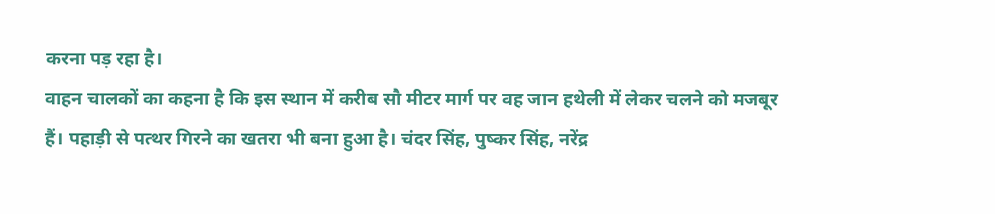करना पड़ रहा है।
वाहन चालकों का कहना है कि इस स्थान में करीब सौ मीटर मार्ग पर वह जान हथेली में लेकर चलने को मजबूर हैं। पहाड़ी से पत्थर गिरने का खतरा भी बना हुआ है। चंदर सिंह, पुष्कर सिंह, नरेंद्र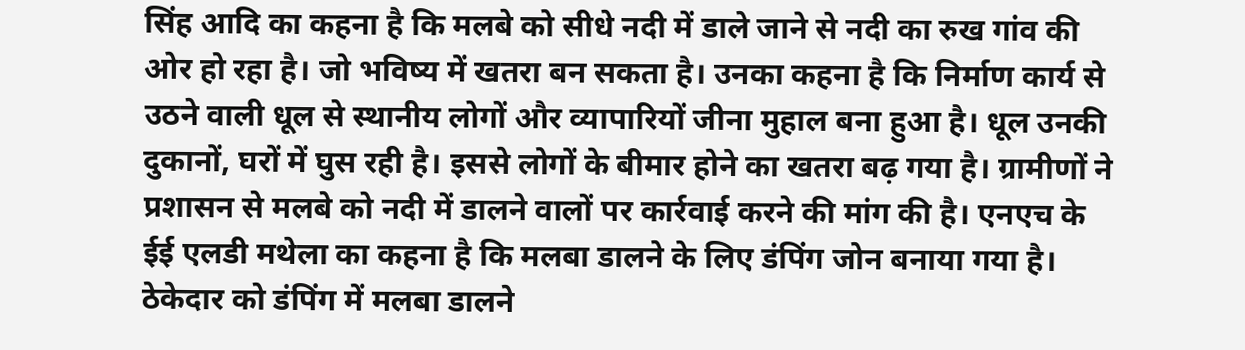सिंह आदि का कहना है कि मलबे को सीधे नदी में डाले जाने से नदी का रुख गांव की ओर हो रहा है। जो भविष्य में खतरा बन सकता है। उनका कहना है कि निर्माण कार्य से उठने वाली धूल से स्थानीय लोगों और व्यापारियों जीना मुहाल बना हुआ है। धूल उनकी दुकानों, घरों में घुस रही है। इससे लोगों के बीमार होने का खतरा बढ़ गया है। ग्रामीणों ने प्रशासन से मलबे को नदी में डालने वालों पर कार्रवाई करने की मांग की है। एनएच के ईई एलडी मथेला का कहना है कि मलबा डालने के लिए डंपिंग जोन बनाया गया है। ठेकेदार को डंपिंग में मलबा डालने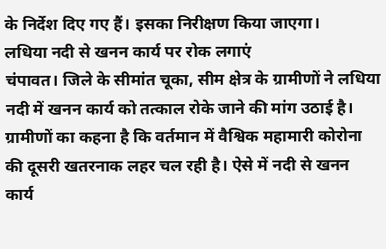के निर्देश दिए गए हैं। इसका निरीक्षण किया जाएगा।
लधिया नदी से खनन कार्य पर रोक लगाएं
चंपावत। जिले के सीमांत चूका, सीम क्षेत्र के ग्रामीणों ने लधिया नदी में खनन कार्य को तत्काल रोके जाने की मांग उठाई है। ग्रामीणों का कहना है कि वर्तमान में वैश्विक महामारी कोरोना की दूसरी खतरनाक लहर चल रही है। ऐसे में नदी से खनन कार्य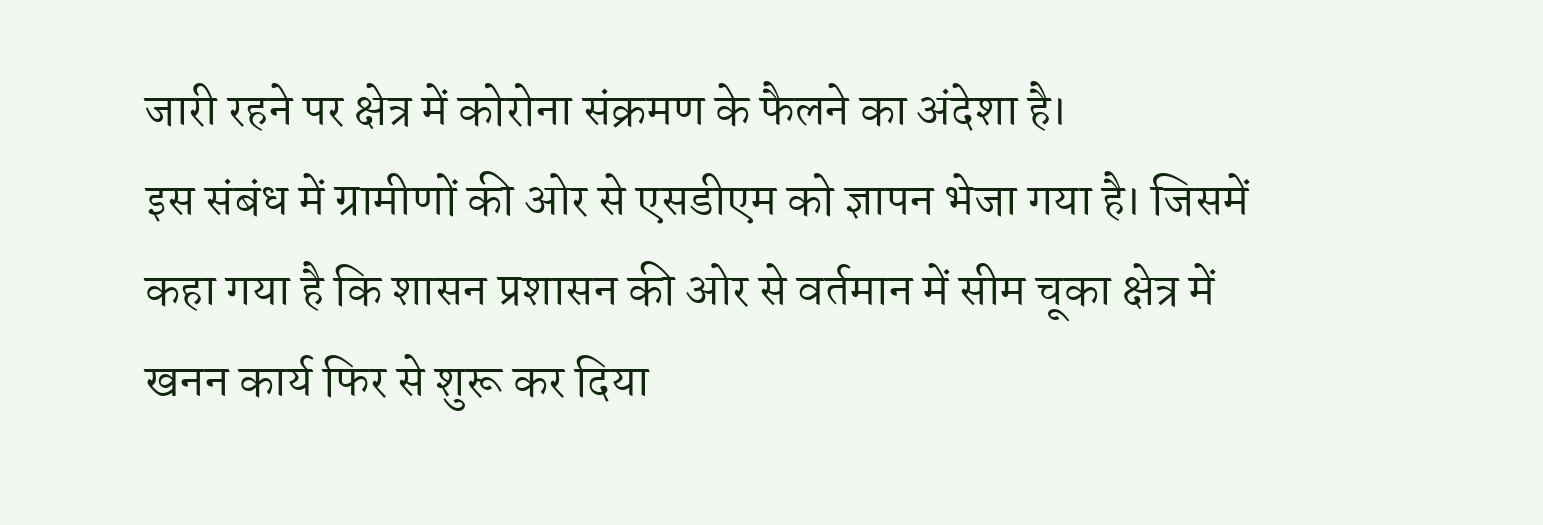जारी रहने पर क्षेत्र में कोरोना संक्रमण के फैलने का अंदेशा है।
इस संबंध में ग्रामीणों की ओर से एसडीएम को ज्ञापन भेजा गया है। जिसमें कहा गया है कि शासन प्रशासन की ओर से वर्तमान में सीम चूका क्षेत्र में खनन कार्य फिर से शुरू कर दिया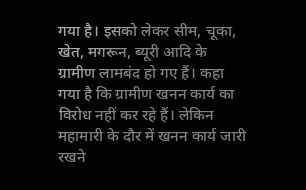गया है। इसको लेकर सीम, चूका, खेत, मगरून, ब्यूरी आदि के ग्रामीण लामबंद हो गए हैं। कहा गया है कि ग्रामीण खनन कार्य का विरोध नहीं कर रहे हैं। लेकिन महामारी के दौर में खनन कार्य जारी रखने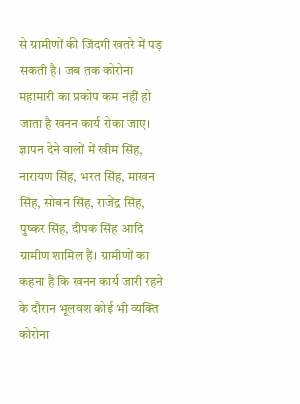से ग्रामीणों की जिंदगी खतरे में पड़ सकती है। जब तक कोरोना महामारी का प्रकोप कम नहीं हो जाता है खनन कार्य रोका जाए। ज्ञापन देने वालों में खीम सिंह, नारायण सिंह, भरत सिंह, माखन सिंह, सोबन सिंह, राजेंद्र सिंह, पुष्कर सिंह, दीपक सिंह आदि ग्रामीण शामिल हैं। ग्रामीणों का कहना है कि खनन कार्य जारी रहने के दौरान भूलवश कोई भी व्यक्ति कोरोना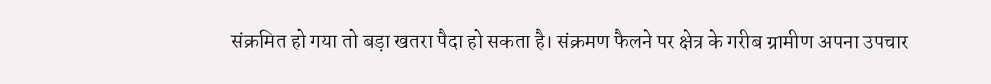संक्रमित हो गया तो बड़ा खतरा पैदा हो सकता है। संक्रमण फैलने पर क्षेत्र के गरीब ग्रामीण अपना उपचार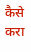कैसे करा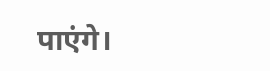पाएंगे।